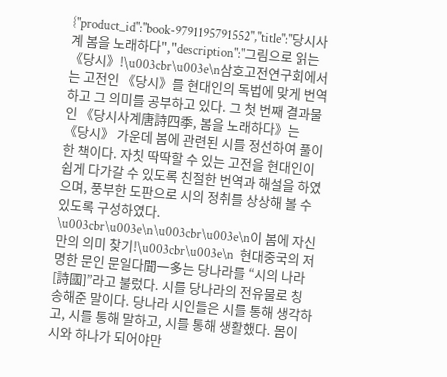{"product_id":"book-9791195791552","title":"당시사계 봄을 노래하다","description":"그림으로 읽는 《당시》!\u003cbr\u003e\n삼호고전연구회에서는 고전인 《당시》를 현대인의 독법에 맞게 번역하고 그 의미를 공부하고 있다. 그 첫 번째 결과물인 《당시사계唐詩四季, 봄을 노래하다》는 《당시》 가운데 봄에 관련된 시를 정선하여 풀이한 책이다. 자칫 딱딱할 수 있는 고전을 현대인이 쉽게 다가갈 수 있도록 친절한 번역과 해설을 하였으며, 풍부한 도판으로 시의 정취를 상상해 볼 수 있도록 구성하였다. \u003cbr\u003e\n\u003cbr\u003e\n이 봄에 자신만의 의미 찾기!\u003cbr\u003e\n  현대중국의 저명한 문인 문일다聞一多는 당나라를 “시의 나라[詩國]”라고 불렀다. 시를 당나라의 전유물로 칭송해준 말이다. 당나라 시인들은 시를 통해 생각하고, 시를 통해 말하고, 시를 통해 생활했다. 몸이 시와 하나가 되어야만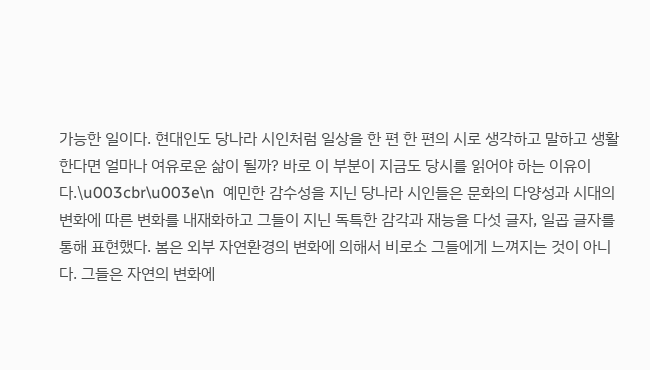가능한 일이다. 현대인도 당나라 시인처럼 일상을 한 편 한 편의 시로 생각하고 말하고 생활한다면 얼마나 여유로운 삶이 될까? 바로 이 부분이 지금도 당시를 읽어야 하는 이유이다.\u003cbr\u003e\n  예민한 감수성을 지닌 당나라 시인들은 문화의 다양성과 시대의 변화에 따른 변화를 내재화하고 그들이 지닌 독특한 감각과 재능을 다섯 글자, 일곱 글자를 통해 표현했다. 봄은 외부 자연환경의 변화에 의해서 비로소 그들에게 느껴지는 것이 아니다. 그들은 자연의 변화에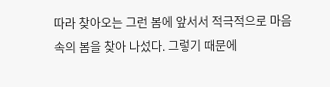따라 찾아오는 그런 봄에 앞서서 적극적으로 마음속의 봄을 찾아 나섰다. 그렇기 때문에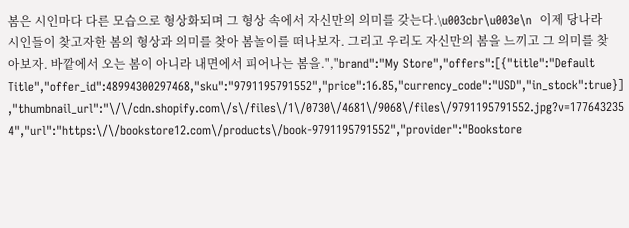봄은 시인마다 다른 모습으로 형상화되며 그 형상 속에서 자신만의 의미를 갖는다.\u003cbr\u003e\n  이제 당나라 시인들이 찾고자한 봄의 형상과 의미를 찾아 봄놀이를 떠나보자. 그리고 우리도 자신만의 봄을 느끼고 그 의미를 찾아보자. 바깥에서 오는 봄이 아니라 내면에서 피어나는 봄을.","brand":"My Store","offers":[{"title":"Default Title","offer_id":48994300297468,"sku":"9791195791552","price":16.85,"currency_code":"USD","in_stock":true}],"thumbnail_url":"\/\/cdn.shopify.com\/s\/files\/1\/0730\/4681\/9068\/files\/9791195791552.jpg?v=1776432354","url":"https:\/\/bookstore12.com\/products\/book-9791195791552","provider":"Bookstore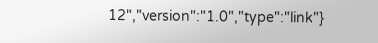12","version":"1.0","type":"link"}